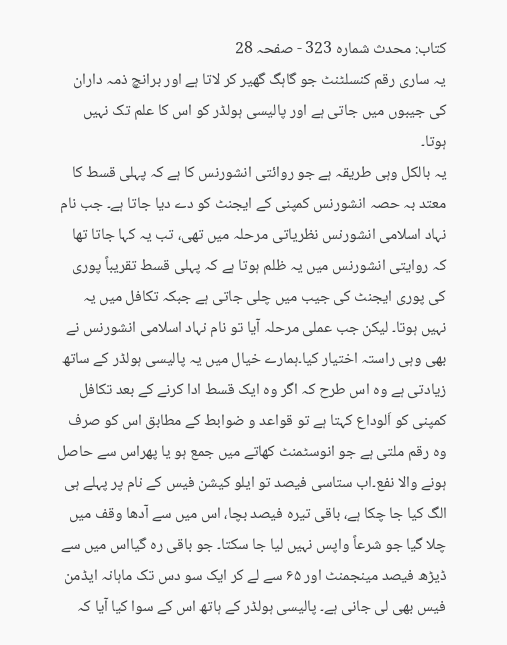کتاب: محدث شمارہ 323 - صفحہ 28
یہ ساری رقم کنسلٹنٹ جو گاہگ گھیر کر لاتا ہے اور برانچ ذمہ داران کی جیبوں میں جاتی ہے اور پالیسی ہولڈر کو اس کا علم تک نہیں ہوتا۔
یہ بالکل وہی طریقہ ہے جو روائتی انشورنس کا ہے کہ پہلی قسط کا معتد بہ حصہ انشورنس کمپنی کے ایجنٹ کو دے دیا جاتا ہے۔ جب نام نہاد اسلامی انشورنس نظریاتی مرحلہ میں تھی، تب یہ کہا جاتا تھا کہ روایتی انشورنس میں یہ ظلم ہوتا ہے کہ پہلی قسط تقریباً پوری کی پوری ایجنٹ کی جیب میں چلی جاتی ہے جبکہ تکافل میں یہ نہیں ہوتا۔ لیکن جب عملی مرحلہ آیا تو نام نہاد اسلامی انشورنس نے بھی وہی راستہ اختیار کیا۔ہمارے خیال میں یہ پالیسی ہولڈر کے ساتھ زیادتی ہے وہ اس طرح کہ اگر وہ ایک قسط ادا کرنے کے بعد تکافل کمپنی کو اَلوداع کہتا ہے تو قواعد و ضوابط کے مطابق اس کو صرف وہ رقم ملتی ہے جو انوسٹمنٹ کھاتے میں جمع ہو یا پھراس سے حاصل ہونے والا نفع۔اب ستاسی فیصد تو ایلو کیشن فیس کے نام پر پہلے ہی الگ کیا جا چکا ہے، باقی تیرہ فیصد بچا، اس میں سے آدھا وقف میں چلا گیا جو شرعاً واپس نہیں لیا جا سکتا۔ جو باقی رہ گیااس میں سے ڈیڑھ فیصد مینجمنٹ اور ۶۵ سے لے کر ایک سو دس تک ماہانہ ایڈمن فیس بھی لی جانی ہے۔ پالیسی ہولڈر کے ہاتھ اس کے سوا کیا آیا کہ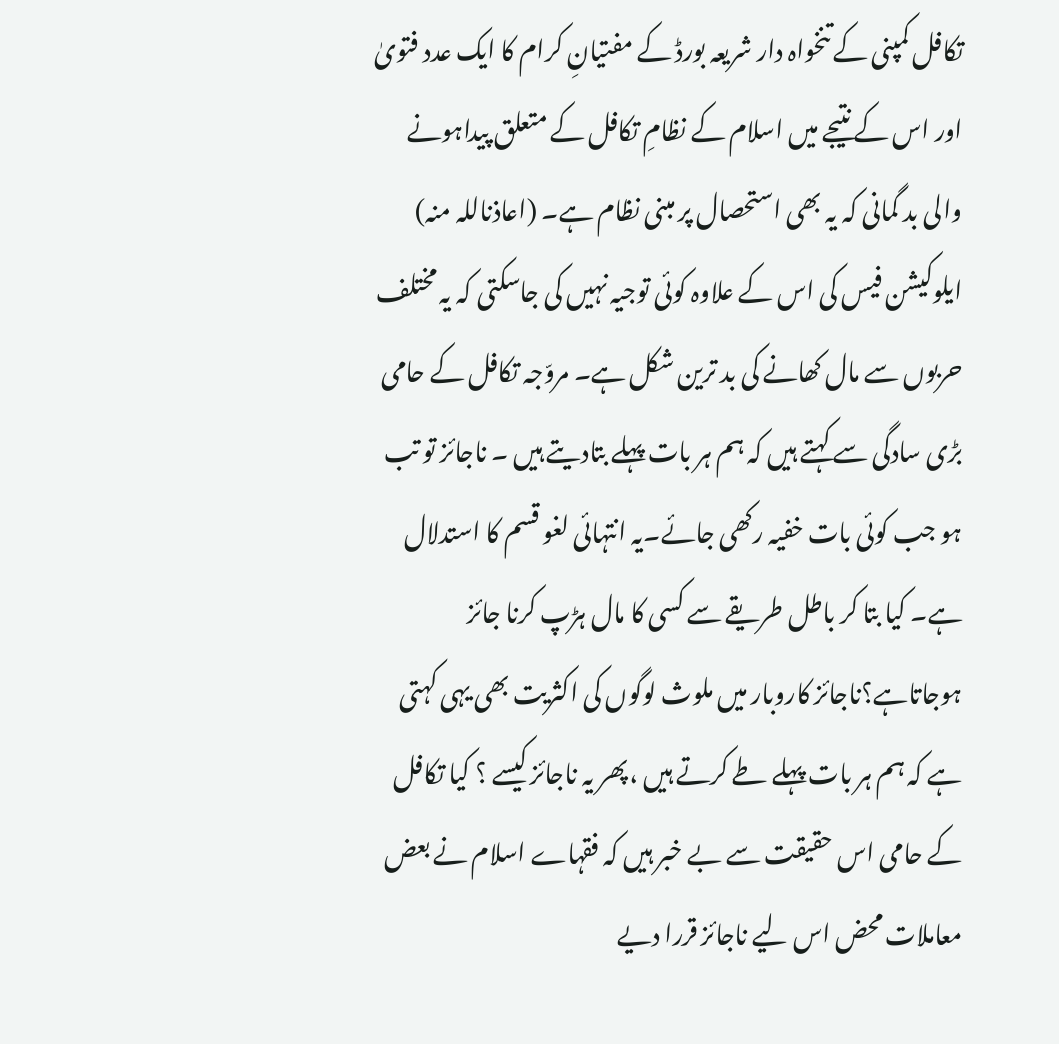تکافل کمپنی کے تنخواہ دار شریعہ بورڈ کے مفتیانِ کرام کا ایک عدد فتویٰ اور اس کے نتیجے میں اسلام کے نظامِ تکافل کے متعلق پیداہونے والی بد گمانی کہ یہ بھی استحصال پر مبنی نظام ہے۔ (اعاذناللہ منہ)
ایلوکیشن فیس کی اس کے علاوہ کوئی توجیہ نہیں کی جاسکتی کہ یہ مختلف حربوں سے مال کھانے کی بد ترین شکل ہے۔ مروّجہ تکافل کے حامی بڑی سادگی سے کہتے ہیں کہ ہم ہر بات پہلے بتادیتے ہیں ۔ ناجائز تو تب ہو جب کوئی بات خفیہ رکھی جائے۔یہ انتہائی لغو قسم کا استدلال ہے۔ کیا بتا کر باطل طریقے سے کسی کا مال ہڑپ کرنا جائز ہوجاتاہے؟ناجائز کاروبار میں ملوث لوگوں کی اکثریت بھی یہی کہتی ہے کہ ہم ہر بات پہلے طے کرتے ہیں ،پھر یہ ناجائز کیسے ؟ کیا تکافل کے حامی اس حقیقت سے بے خبر ہیں کہ فقہاے اسلام نے بعض معاملات محض اس لیے ناجائز قررا دیے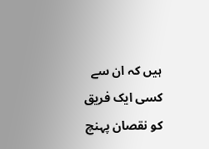ہیں کہ ان سے کسی ایک فریق کو نقصان پہنچ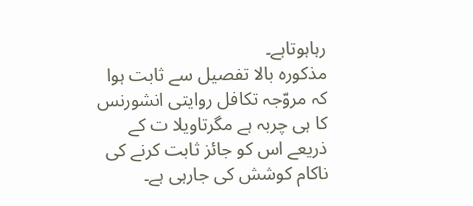رہاہوتاہے۔
مذکورہ بالا تفصیل سے ثابت ہوا کہ مروّجہ تکافل روایتی انشورنس کا ہی چربہ ہے مگرتاویلا ت کے ذریعے اس کو جائز ثابت کرنے کی ناکام کوشش کی جارہی ہے۔